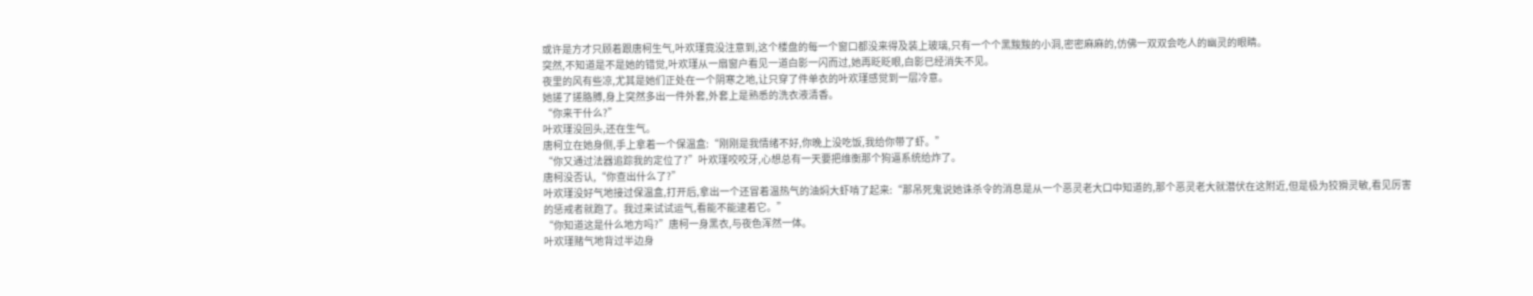或许是方才只顾着跟唐柯生气,叶欢瑾竟没注意到,这个楼盘的每一个窗口都没来得及装上玻璃,只有一个个黑黢黢的小洞,密密麻麻的,仿佛一双双会吃人的幽灵的眼睛。
突然,不知道是不是她的错觉,叶欢瑾从一扇窗户看见一道白影一闪而过,她再眨眨眼,白影已经消失不见。
夜里的风有些凉,尤其是她们正处在一个阴寒之地,让只穿了件单衣的叶欢瑾感觉到一层冷意。
她搓了搓胳膊,身上突然多出一件外套,外套上是熟悉的洗衣液清香。
“你来干什么?”
叶欢瑾没回头,还在生气。
唐柯立在她身侧,手上拿着一个保温盒:“刚刚是我情绪不好,你晚上没吃饭,我给你带了虾。”
“你又通过法器追踪我的定位了?”叶欢瑾咬咬牙,心想总有一天要把维衡那个狗逼系统给炸了。
唐柯没否认,“你查出什么了?”
叶欢瑾没好气地接过保温盒,打开后,拿出一个还冒着温热气的油焖大虾啃了起来:“那吊死鬼说她诛杀令的消息是从一个恶灵老大口中知道的,那个恶灵老大就潜伏在这附近,但是极为狡猾灵敏,看见厉害的惩戒者就跑了。我过来试试运气,看能不能逮着它。”
“你知道这是什么地方吗?”唐柯一身黑衣,与夜色浑然一体。
叶欢瑾赌气地背过半边身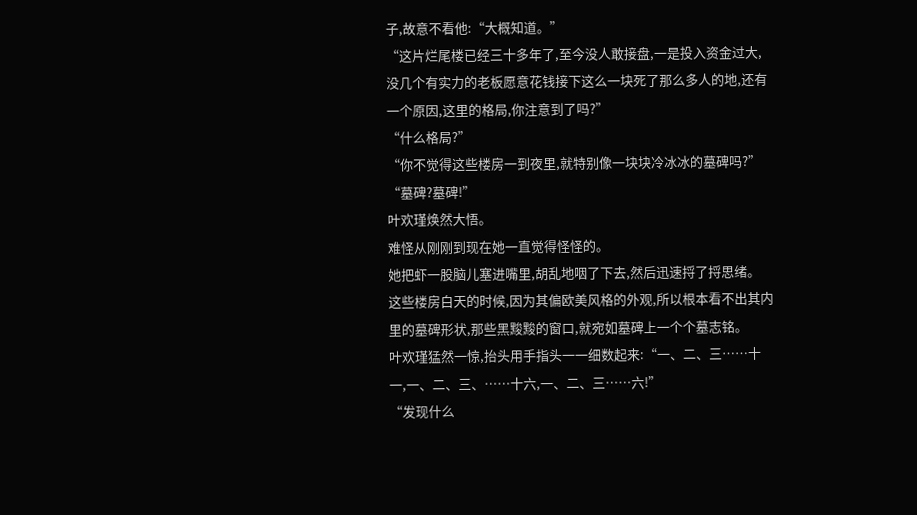子,故意不看他:“大概知道。”
“这片烂尾楼已经三十多年了,至今没人敢接盘,一是投入资金过大,没几个有实力的老板愿意花钱接下这么一块死了那么多人的地,还有一个原因,这里的格局,你注意到了吗?”
“什么格局?”
“你不觉得这些楼房一到夜里,就特别像一块块冷冰冰的墓碑吗?”
“墓碑?墓碑!”
叶欢瑾焕然大悟。
难怪从刚刚到现在她一直觉得怪怪的。
她把虾一股脑儿塞进嘴里,胡乱地咽了下去,然后迅速捋了捋思绪。
这些楼房白天的时候,因为其偏欧美风格的外观,所以根本看不出其内里的墓碑形状,那些黑黢黢的窗口,就宛如墓碑上一个个墓志铭。
叶欢瑾猛然一惊,抬头用手指头一一细数起来:“一、二、三……十一,一、二、三、……十六,一、二、三……六!”
“发现什么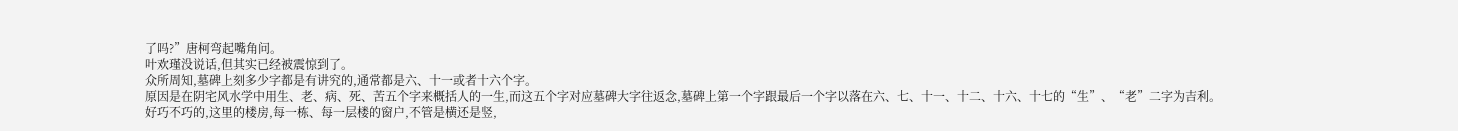了吗?”唐柯弯起嘴角问。
叶欢瑾没说话,但其实已经被震惊到了。
众所周知,墓碑上刻多少字都是有讲究的,通常都是六、十一或者十六个字。
原因是在阴宅风水学中用生、老、病、死、苦五个字来概括人的一生,而这五个字对应墓碑大字往返念,墓碑上第一个字跟最后一个字以落在六、七、十一、十二、十六、十七的“生”、“老”二字为吉利。
好巧不巧的,这里的楼房,每一栋、每一层楼的窗户,不管是横还是竖,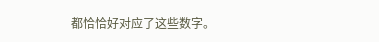都恰恰好对应了这些数字。